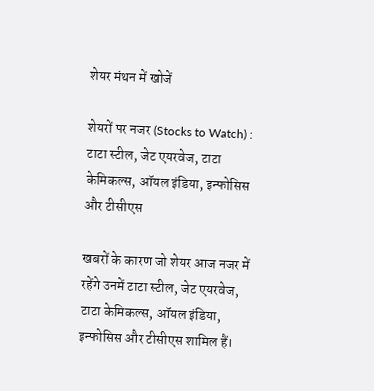शेयर मंथन में खोजें

शेयरों पर नजर (Stocks to Watch) : टाटा स्टील, जेट एयरवेज, टाटा केमिकल्स, ऑयल इंडिया, इन्फोसिस और टीसीएस

खबरों के कारण जो शेयर आज नजर में रहेंगे उनमें टाटा स्टील, जेट एयरवेज, टाटा केमिकल्स, ऑयल इंडिया, इन्फोसिस और टीसीएस शामिल हैं।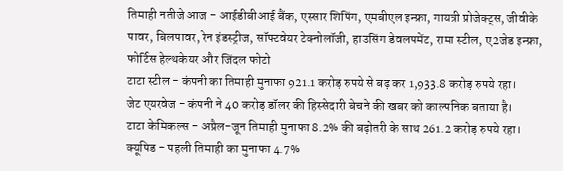तिमाही नतीजे आज - आईडीबीआई बैंक, एस्सार शिपिंग, एमबीएल इन्फ्रा, गायत्री प्रोजेक्ट्स, जीवीके पावर, बिलपावर, रेन इंडस्ट्रीज, सॉफ्टवेयर टेक्नोलॉजी, हाउसिंग डेवलपमेंट, रामा स्टील, ए2जेड इन्फ्रा, फोर्टिस हेल्थकेयर और जिंदल फोटो
टाटा स्टील - कंपनी का तिमाही मुनाफा 921.1 करोड़ रुपये से बढ़ कर 1,933.8 करोड़ रुपये रहा।
जेट एयरवेज - कंपनी ने 40 करोड़ डॉलर की हिस्सेदारी बेचने की खबर को काल्पनिक बताया है।
टाटा केमिकल्स - अप्रैल-जून तिमाही मुनाफा 8.2% की बढ़ोतरी के साथ 261.2 करोड़ रुपये रहा।
क्यूपिड - पहली तिमाही का मुनाफा 4.7%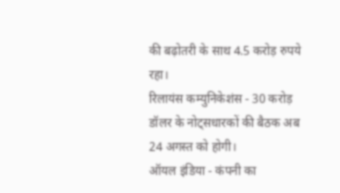की बढ़ोतरी के साथ 4.5 करोड़ रुपये रहा।
रिलायंस कम्युनिकेशंस - 30 करोड़ डॉलर के नोट्सधारकों की बैठक अब 24 अगस्त को होगी।
ऑयल इंडिया - कंपनी का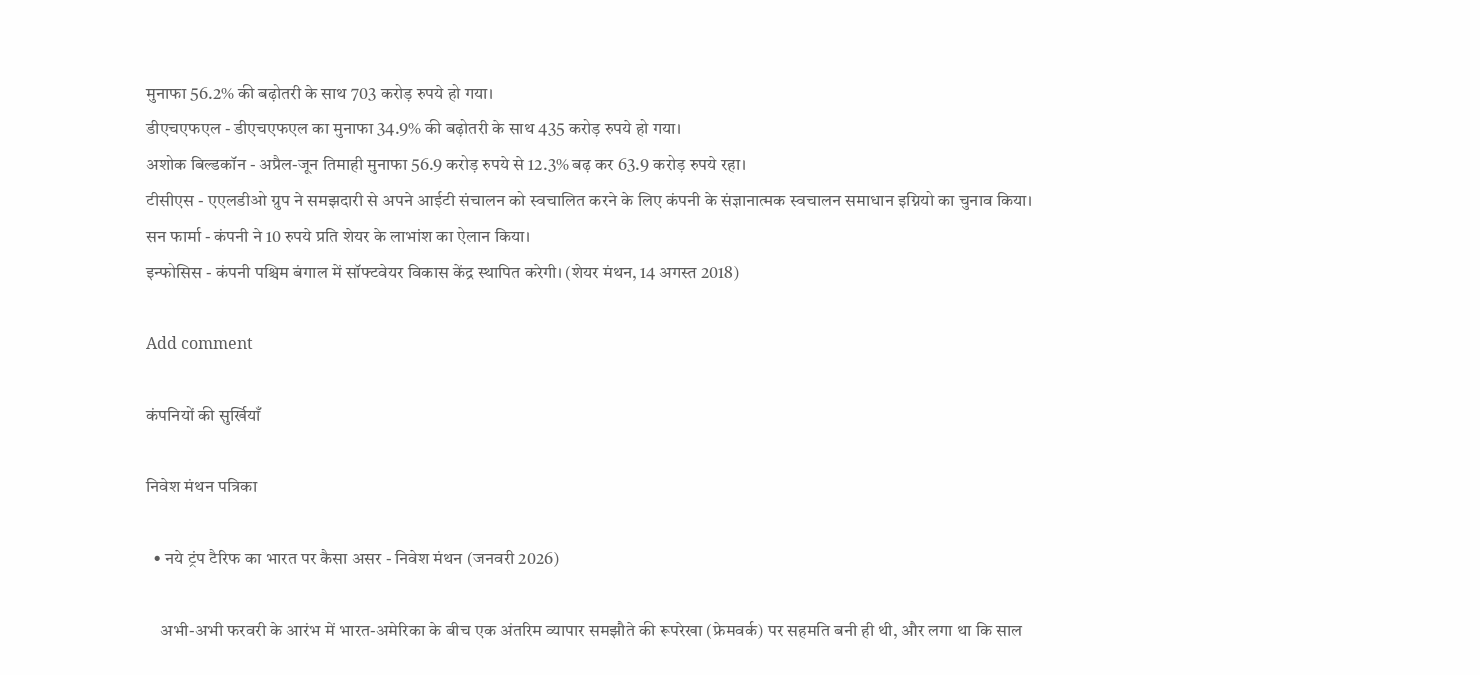मुनाफा 56.2% की बढ़ोतरी के साथ 703 करोड़ रुपये हो गया।
डीएचएफएल - डीएचएफएल का मुनाफा 34.9% की बढ़ोतरी के साथ 435 करोड़ रुपये हो गया।
अशोक बिल्डकॉन - अप्रैल-जून तिमाही मुनाफा 56.9 करोड़ रुपये से 12.3% बढ़ कर 63.9 करोड़ रुपये रहा।
टीसीएस - एएलडीओ ग्रुप ने समझदारी से अपने आईटी संचालन को स्वचालित करने के लिए कंपनी के संज्ञानात्मक स्वचालन समाधान इग्नियो का चुनाव किया।
सन फार्मा - कंपनी ने 10 रुपये प्रति शेयर के लाभांश का ऐलान किया।
इन्फोसिस - कंपनी पश्चिम बंगाल में सॉफ्टवेयर विकास केंद्र स्थापित करेगी। (शेयर मंथन, 14 अगस्त 2018)

Add comment

कंपनियों की सुर्खियाँ

निवेश मंथन पत्रिका

  • नये ट्रंप टैरिफ का भारत पर कैसा असर - निवेश मंथन (जनवरी 2026)

    अभी-अभी फरवरी के आरंभ में भारत-अमेरिका के बीच एक अंतरिम व्यापार समझौते की रूपरेखा (फ्रेमवर्क) पर सहमति बनी ही थी, और लगा था कि साल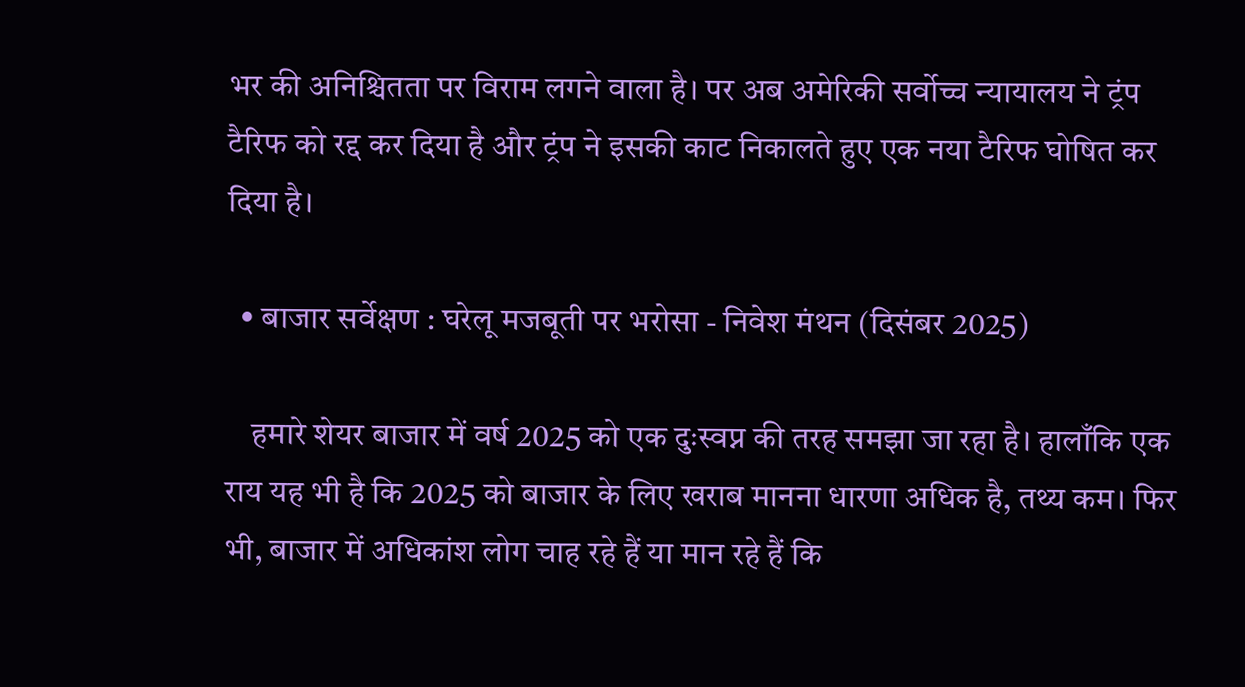भर की अनिश्चितता पर विराम लगने वाला है। पर अब अमेरिकी सर्वोच्च न्यायालय ने ट्रंप टैरिफ को रद्द कर दिया है और ट्रंप ने इसकी काट निकालते हुए एक नया टैरिफ घोषित कर दिया है।

  • बाजार सर्वेक्षण : घरेलू मजबूती पर भरोसा - निवेश मंथन (दिसंबर 2025)

    हमारे शेयर बाजार में वर्ष 2025 को एक दुःस्वप्न की तरह समझा जा रहा है। हालाँकि एक राय यह भी है कि 2025 को बाजार के लिए खराब मानना धारणा अधिक है, तथ्य कम। फिर भी, बाजार में अधिकांश लोग चाह रहे हैं या मान रहे हैं कि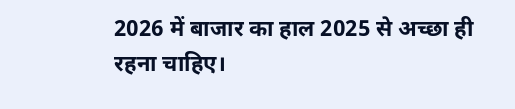2026 में बाजार का हाल 2025 से अच्छा ही रहना चाहिए।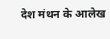देश मंथन के आलेख